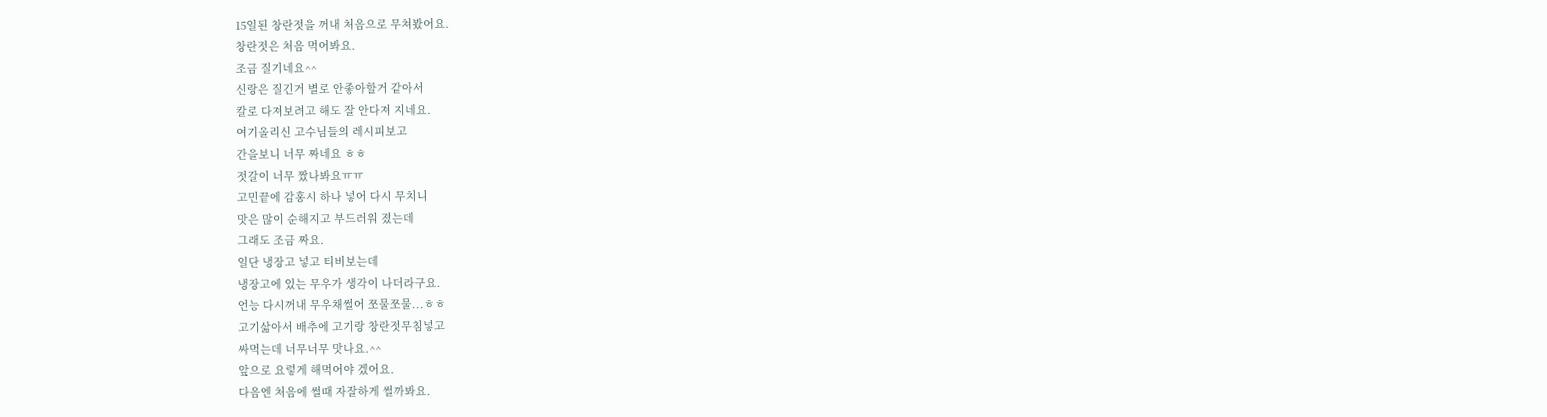15일된 창란젓을 꺼내 처음으로 무쳐봤어요.
창란젓은 처음 먹어봐요.
조금 질기네요^^
신랑은 질긴거 별로 안좋아할거 같아서
칼로 다져보려고 해도 잘 안다져 지네요.
여기올리신 고수님들의 레시피보고
간을보니 너무 짜네요 ㅎㅎ
젓갈이 너무 짰나봐요ㅠㅠ
고민끝에 감홍시 하나 넣어 다시 무치니
맛은 많이 순해지고 부드러워 졌는데
그래도 조금 짜요.
일단 냉장고 넣고 티비보는데
냉장고에 있는 무우가 생각이 나더라구요.
언능 다시꺼내 무우채썰어 쪼물쪼물...ㅎㅎ
고기삶아서 배추에 고기랑 창란젓무침넣고
싸먹는데 너무너무 맛나요.^^
앞으로 요렇게 해먹어야 겠어요.
다음엔 처음에 썰때 자잘하게 썰까봐요.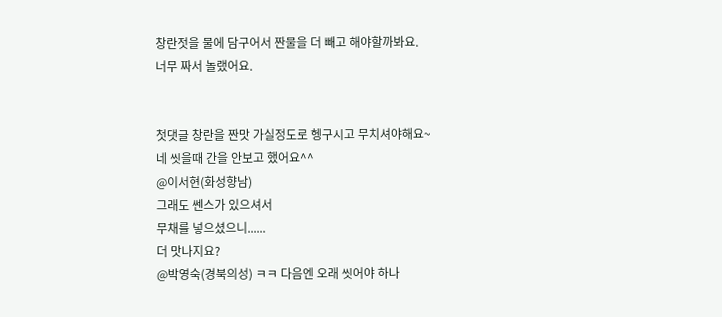창란젓을 물에 담구어서 짠물을 더 빼고 해야할까봐요.
너무 짜서 놀랬어요.


첫댓글 창란을 짠맛 가실정도로 헹구시고 무치셔야해요~
네 씻을때 간을 안보고 했어요^^
@이서현(화성향남)
그래도 쎈스가 있으셔서
무채를 넣으셨으니......
더 맛나지요?
@박영숙(경북의성) ㅋㅋ 다음엔 오래 씻어야 하나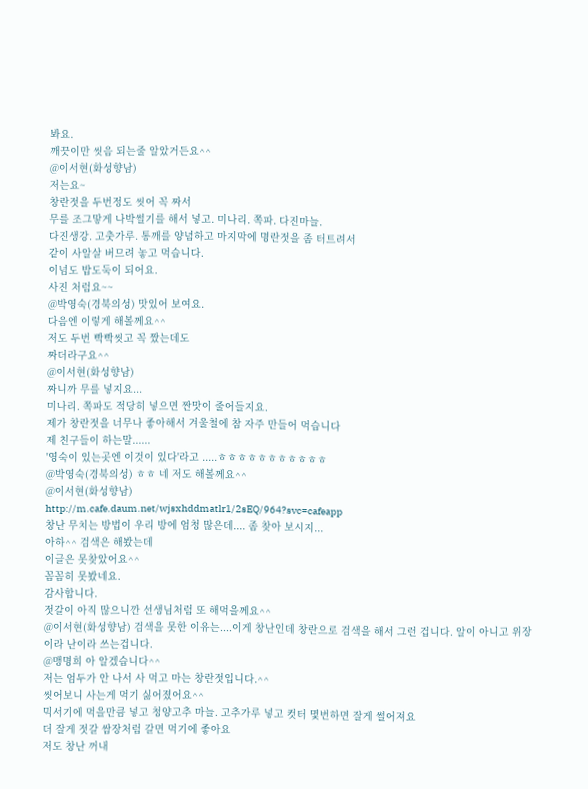봐요.
깨끗이만 씻음 되는줄 알았거든요^^
@이서현(화성향남)
저는요~
창란젓을 두번정도 씻어 꼭 짜서
무를 조그맣게 나박썰기를 해서 넣고. 미나리. 쪽파. 다진마늘.
다진생강. 고춧가루. 통깨를 양념하고 마지막에 명란젓을 좀 터트려서
같이 사알살 버므려 놓고 먹습니다.
이넘도 밥도둑이 되어요.
사진 처럼요~~
@박영숙(경북의성) 맛있어 보여요.
다음엔 이렇게 해볼께요^^
저도 두번 빡빡씻고 꼭 짰는데도
짜더라구요^^
@이서현(화성향남)
짜니까 무를 넣지요...
미나리. 쪽파도 적당히 넣으면 짠맛이 줄어들지요.
제가 창란젓을 너무나 좋아해서 겨울철에 참 자주 만들어 먹습니다
제 친구들이 하는말......
'영숙이 있는곳엔 이것이 있다'라고 .....ㅎㅎㅎㅎㅎㅎㅎㅎㅎㅎㅎ
@박영숙(경북의성) ㅎㅎ 네 저도 해볼께요^^
@이서현(화성향남)
http://m.cafe.daum.net/wjsxhddmatlr1/2sEQ/964?svc=cafeapp
창난 무치는 방법이 우리 방에 엄청 많은데.... 좀 찾아 보시지...
아하^^ 검색은 해봤는데
이글은 못찾았어요^^
꼼꼼히 못봤네요.
감사합니다.
젓갈이 아직 많으니깐 선생님처럼 또 해먹을께요^^
@이서현(화성향남) 검색을 못한 이유는....이게 창난인데 창란으로 검색을 해서 그런 겁니다. 알이 아니고 위장이라 난이라 쓰는겁니다.
@맹명희 아 알겠습니다^^
저는 엄두가 안 나서 사 먹고 마는 창란젓입니다.^^
씻어보니 사는게 먹기 싫어졌어요^^
믹서기에 먹을만큼 넣고 청양고추 마늘. 고추가루 넣고 컷터 몇번하면 잘게 썰어져요
더 잘게 젓갈 쌈장처럼 갈면 먹기에 좋아요
저도 창난 꺼내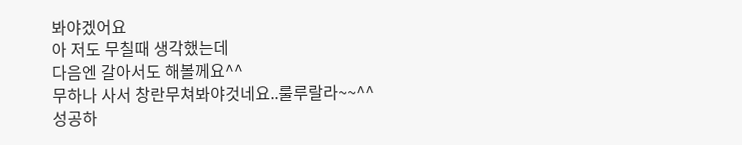봐야겠어요
아 저도 무칠때 생각했는데
다음엔 갈아서도 해볼께요^^
무하나 사서 창란무쳐봐야것네요..룰루랄라~~^^
성공하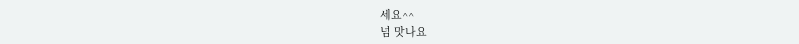세요^^
넘 맛나요